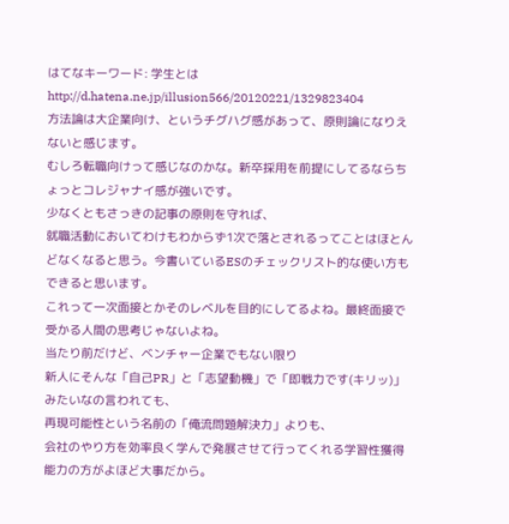はてなキーワード: 学生とは
http://d.hatena.ne.jp/illusion566/20120221/1329823404
方法論は大企業向け、というチグハグ感があって、原則論になりえないと感じます。
むしろ転職向けって感じなのかな。新卒採用を前提にしてるならちょっとコレジャナイ感が強いです。
少なくともさっきの記事の原則を守れば、
就職活動においてわけもわからず1次で落とされるってことはほとんどなくなると思う。今書いているESのチェックリスト的な使い方もできると思います。
これって一次面接とかそのレベルを目的にしてるよね。最終面接で受かる人間の思考じゃないよね。
当たり前だけど、ベンチャー企業でもない限り
新人にそんな「自己PR」と「志望動機」で「即戦力です(キリッ)」みたいなの言われても、
再現可能性という名前の「俺流問題解決力」よりも、
会社のやり方を効率良く学んで発展させて行ってくれる学習性獲得能力の方がよほど大事だから。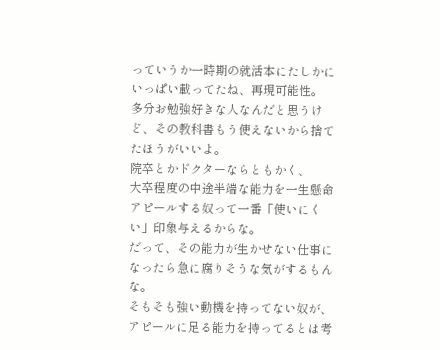っていうか一時期の就活本にたしかにいっぱい載ってたね、再現可能性。
多分お勉強好きな人なんだと思うけど、その教科書もう使えないから捨てたほうがいいよ。
院卒とかドクターならともかく、
大卒程度の中途半端な能力を一生懸命アピールする奴って一番「使いにくい」印象与えるからな。
だって、その能力が生かせない仕事になったら急に腐りそうな気がするもんな。
そもそも強い動機を持ってない奴が、アピールに足る能力を持ってるとは考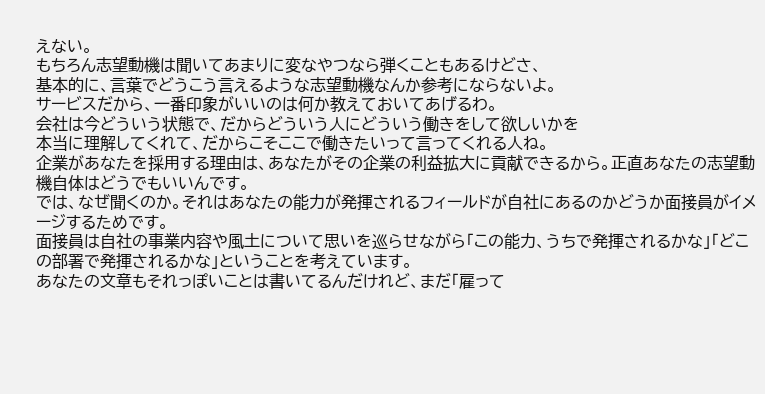えない。
もちろん志望動機は聞いてあまりに変なやつなら弾くこともあるけどさ、
基本的に、言葉でどうこう言えるような志望動機なんか参考にならないよ。
サービスだから、一番印象がいいのは何か教えておいてあげるわ。
会社は今どういう状態で、だからどういう人にどういう働きをして欲しいかを
本当に理解してくれて、だからこそここで働きたいって言ってくれる人ね。
企業があなたを採用する理由は、あなたがその企業の利益拡大に貢献できるから。正直あなたの志望動機自体はどうでもいいんです。
では、なぜ聞くのか。それはあなたの能力が発揮されるフィールドが自社にあるのかどうか面接員がイメージするためです。
面接員は自社の事業内容や風土について思いを巡らせながら「この能力、うちで発揮されるかな」「どこの部署で発揮されるかな」ということを考えています。
あなたの文章もそれっぽいことは書いてるんだけれど、まだ「雇って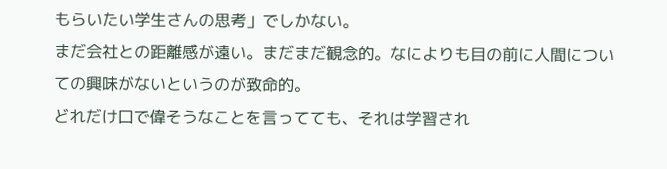もらいたい学生さんの思考」でしかない。
まだ会社との距離感が遠い。まだまだ観念的。なによりも目の前に人間についての興味がないというのが致命的。
どれだけ口で偉そうなことを言ってても、それは学習され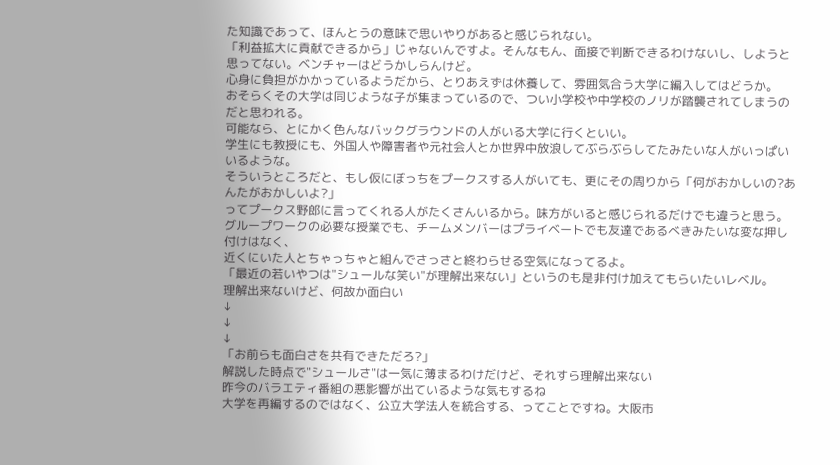た知識であって、ほんとうの意味で思いやりがあると感じられない。
「利益拡大に貢献できるから」じゃないんですよ。そんなもん、面接で判断できるわけないし、しようと思ってない。ベンチャーはどうかしらんけど。
心身に負担がかかっているようだから、とりあえずは休養して、雰囲気合う大学に編入してはどうか。
おそらくその大学は同じような子が集まっているので、つい小学校や中学校のノリが踏襲されてしまうのだと思われる。
可能なら、とにかく色んなバックグラウンドの人がいる大学に行くといい。
学生にも教授にも、外国人や障害者や元社会人とか世界中放浪してぶらぶらしてたみたいな人がいっぱいいるような。
そういうところだと、もし仮にぼっちをプークスする人がいても、更にその周りから「何がおかしいの?あんたがおかしいよ?」
ってプークス野郎に言ってくれる人がたくさんいるから。味方がいると感じられるだけでも違うと思う。
グループワークの必要な授業でも、チームメンバーはプライベートでも友達であるべきみたいな変な押し付けはなく、
近くにいた人とちゃっちゃと組んでさっさと終わらせる空気になってるよ。
「最近の若いやつは"シュールな笑い"が理解出来ない」というのも是非付け加えてもらいたいレベル。
理解出来ないけど、何故か面白い
↓
↓
↓
「お前らも面白さを共有できただろ?」
解説した時点で"シュールさ"は一気に薄まるわけだけど、それすら理解出来ない
昨今のバラエティ番組の悪影響が出ているような気もするね
大学を再編するのではなく、公立大学法人を統合する、ってことですね。大阪市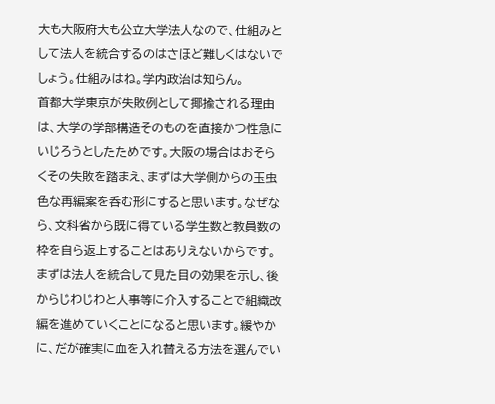大も大阪府大も公立大学法人なので、仕組みとして法人を統合するのはさほど難しくはないでしょう。仕組みはね。学内政治は知らん。
首都大学東京が失敗例として揶揄される理由は、大学の学部構造そのものを直接かつ性急にいじろうとしたためです。大阪の場合はおそらくその失敗を踏まえ、まずは大学側からの玉虫色な再編案を呑む形にすると思います。なぜなら、文科省から既に得ている学生数と教員数の枠を自ら返上することはありえないからです。まずは法人を統合して見た目の効果を示し、後からじわじわと人事等に介入することで組織改編を進めていくことになると思います。緩やかに、だが確実に血を入れ替える方法を選んでい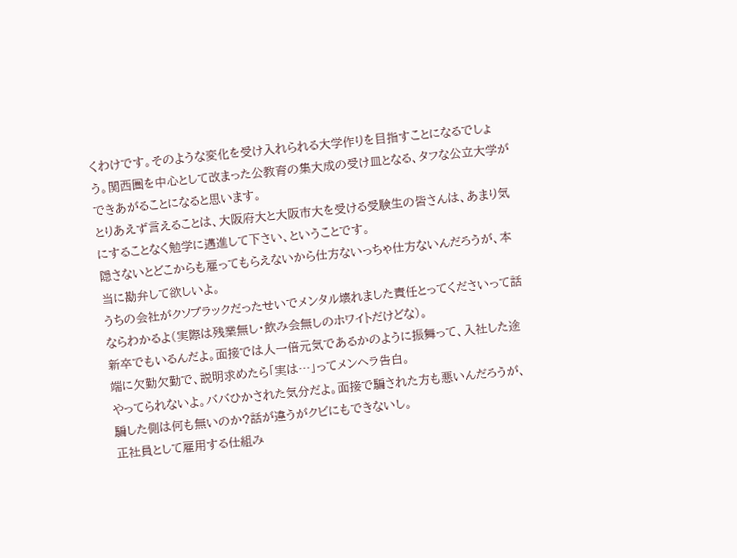くわけです。そのような変化を受け入れられる大学作りを目指すことになるでしょう。関西圏を中心として改まった公教育の集大成の受け皿となる、タフな公立大学ができあがることになると思います。
とりあえず言えることは、大阪府大と大阪市大を受ける受験生の皆さんは、あまり気にすることなく勉学に邁進して下さい、ということです。
隠さないとどこからも雇ってもらえないから仕方ないっちゃ仕方ないんだろうが、本当に勘弁して欲しいよ。
うちの会社がクソブラックだったせいでメンタル壊れました責任とってくださいって話ならわかるよ(実際は残業無し・飲み会無しのホワイトだけどな)。
新卒でもいるんだよ。面接では人一倍元気であるかのように振舞って、入社した途端に欠勤欠勤で、説明求めたら「実は…」ってメンヘラ告白。
やってられないよ。ババひかされた気分だよ。面接で騙された方も悪いんだろうが、騙した側は何も無いのか?話が違うがクビにもできないし。
正社員として雇用する仕組み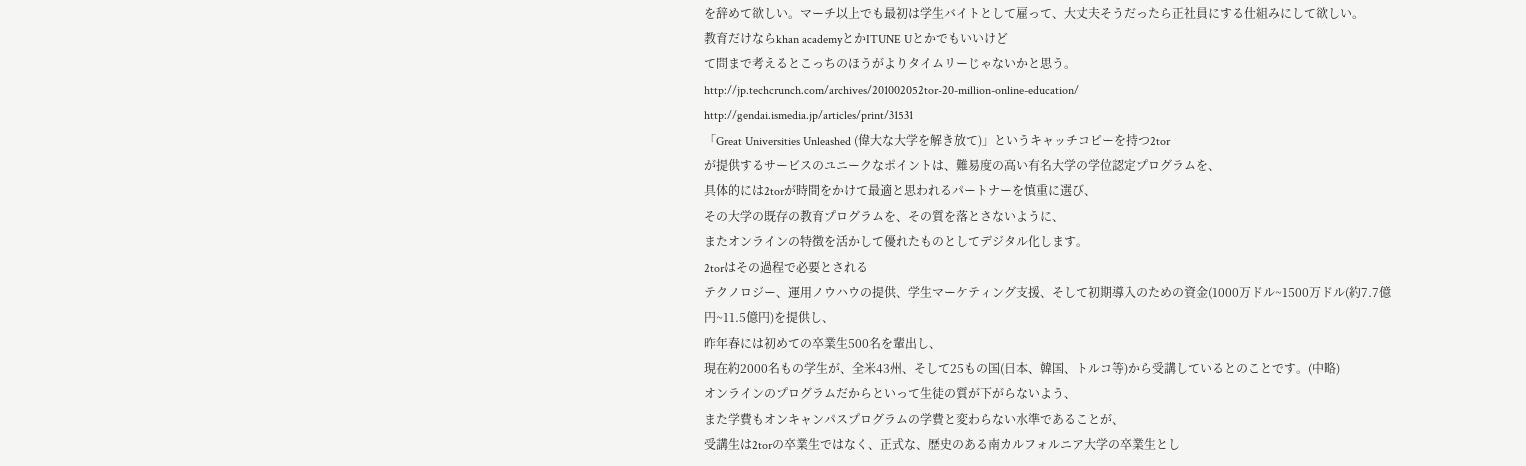を辞めて欲しい。マーチ以上でも最初は学生バイトとして雇って、大丈夫そうだったら正社員にする仕組みにして欲しい。
教育だけならkhan academyとかITUNE Uとかでもいいけど
て問まで考えるとこっちのほうがよりタイムリーじゃないかと思う。
http://jp.techcrunch.com/archives/201002052tor-20-million-online-education/
http://gendai.ismedia.jp/articles/print/31531
「Great Universities Unleashed (偉大な大学を解き放て)」というキャッチコピーを持つ2tor
が提供するサービスのユニークなポイントは、難易度の高い有名大学の学位認定プログラムを、
具体的には2torが時間をかけて最適と思われるパートナーを慎重に選び、
その大学の既存の教育プログラムを、その質を落とさないように、
またオンラインの特徴を活かして優れたものとしてデジタル化します。
2torはその過程で必要とされる
テクノロジー、運用ノウハウの提供、学生マーケティング支援、そして初期導入のための資金(1000万ドル~1500万ドル(約7.7億円~11.5億円)を提供し、
昨年春には初めての卒業生500名を輩出し、
現在約2000名もの学生が、全米43州、そして25もの国(日本、韓国、トルコ等)から受講しているとのことです。(中略)
オンラインのプログラムだからといって生徒の質が下がらないよう、
また学費もオンキャンパスプログラムの学費と変わらない水準であることが、
受講生は2torの卒業生ではなく、正式な、歴史のある南カルフォルニア大学の卒業生とし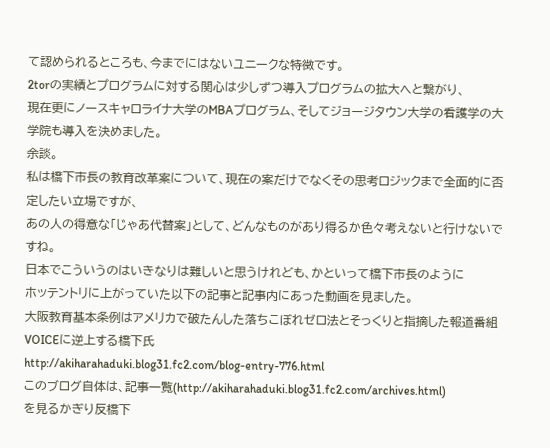て認められるところも、今までにはないユニークな特徴です。
2torの実績とプログラムに対する関心は少しずつ導入プログラムの拡大へと繋がり、
現在更にノースキャロライナ大学のMBAプログラム、そしてジョージタウン大学の看護学の大学院も導入を決めました。
余談。
私は橋下市長の教育改革案について、現在の案だけでなくその思考ロジックまで全面的に否定したい立場ですが、
あの人の得意な「じゃあ代替案」として、どんなものがあり得るか色々考えないと行けないですね。
日本でこういうのはいきなりは難しいと思うけれども、かといって橋下市長のように
ホッテントリに上がっていた以下の記事と記事内にあった動画を見ました。
大阪教育基本条例はアメリカで破たんした落ちこぼれゼロ法とそっくりと指摘した報道番組VOICEに逆上する橋下氏
http://akiharahaduki.blog31.fc2.com/blog-entry-776.html
このブログ自体は、記事一覧(http://akiharahaduki.blog31.fc2.com/archives.html)
を見るかぎり反橋下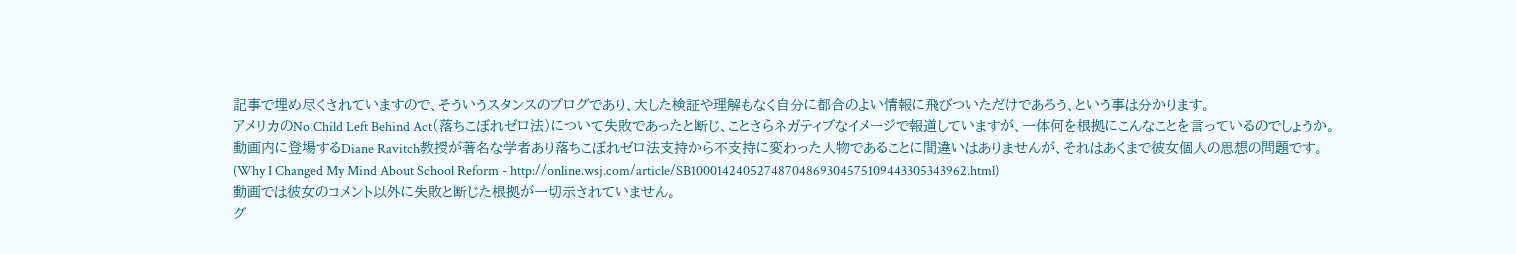記事で埋め尽くされていますので、そういうスタンスのブログであり、大した検証や理解もなく自分に都合のよい情報に飛びついただけであろう、という事は分かります。
アメリカのNo Child Left Behind Act(落ちこぼれゼロ法)について失敗であったと断じ、ことさらネガティブなイメージで報道していますが、一体何を根拠にこんなことを言っているのでしょうか。
動画内に登場するDiane Ravitch教授が著名な学者あり落ちこぼれゼロ法支持から不支持に変わった人物であることに間違いはありませんが、それはあくまで彼女個人の思想の問題です。
(Why I Changed My Mind About School Reform - http://online.wsj.com/article/SB10001424052748704869304575109443305343962.html)
動画では彼女のコメント以外に失敗と断じた根拠が一切示されていません。
グ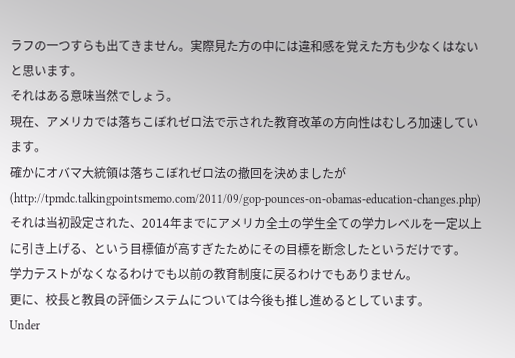ラフの一つすらも出てきません。実際見た方の中には違和感を覚えた方も少なくはないと思います。
それはある意味当然でしょう。
現在、アメリカでは落ちこぼれゼロ法で示された教育改革の方向性はむしろ加速しています。
確かにオバマ大統領は落ちこぼれゼロ法の撤回を決めましたが(http://tpmdc.talkingpointsmemo.com/2011/09/gop-pounces-on-obamas-education-changes.php)
それは当初設定された、2014年までにアメリカ全土の学生全ての学力レベルを一定以上に引き上げる、という目標値が高すぎたためにその目標を断念したというだけです。
学力テストがなくなるわけでも以前の教育制度に戻るわけでもありません。
更に、校長と教員の評価システムについては今後も推し進めるとしています。
Under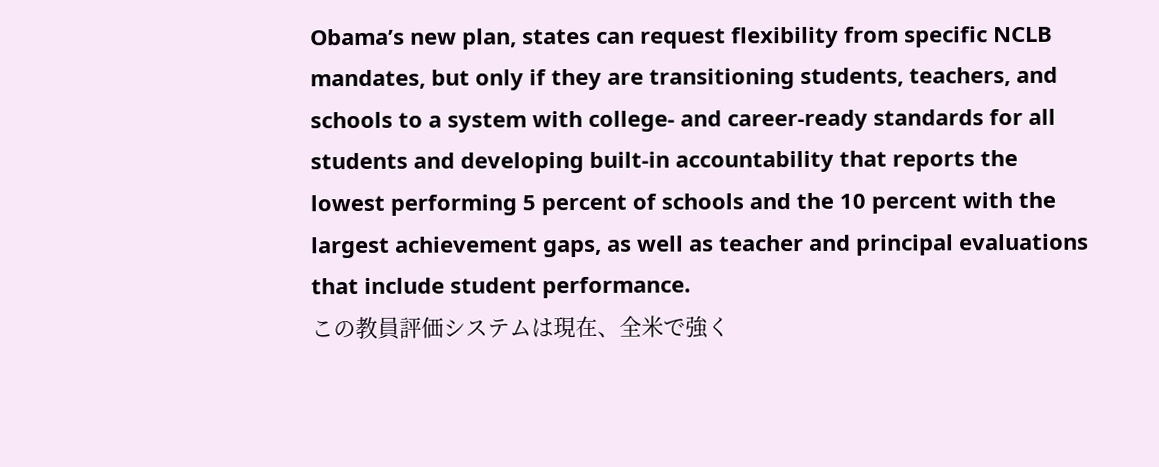Obama’s new plan, states can request flexibility from specific NCLB mandates, but only if they are transitioning students, teachers, and schools to a system with college- and career-ready standards for all students and developing built-in accountability that reports the lowest performing 5 percent of schools and the 10 percent with the largest achievement gaps, as well as teacher and principal evaluations that include student performance.
この教員評価システムは現在、全米で強く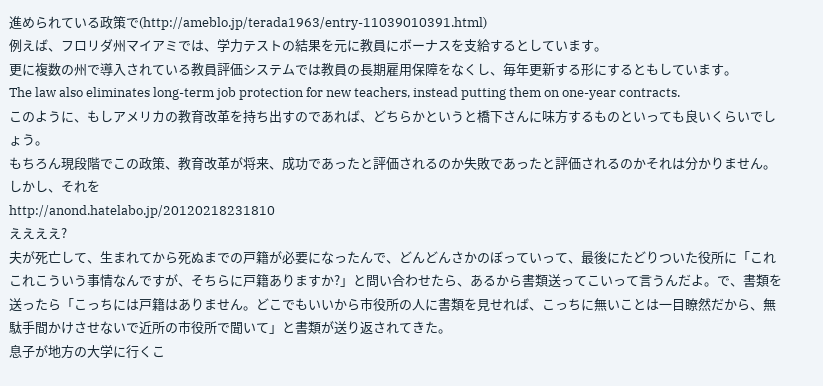進められている政策で(http://ameblo.jp/terada1963/entry-11039010391.html)
例えば、フロリダ州マイアミでは、学力テストの結果を元に教員にボーナスを支給するとしています。
更に複数の州で導入されている教員評価システムでは教員の長期雇用保障をなくし、毎年更新する形にするともしています。
The law also eliminates long-term job protection for new teachers, instead putting them on one-year contracts.
このように、もしアメリカの教育改革を持ち出すのであれば、どちらかというと橋下さんに味方するものといっても良いくらいでしょう。
もちろん現段階でこの政策、教育改革が将来、成功であったと評価されるのか失敗であったと評価されるのかそれは分かりません。
しかし、それを
http://anond.hatelabo.jp/20120218231810
ええええ?
夫が死亡して、生まれてから死ぬまでの戸籍が必要になったんで、どんどんさかのぼっていって、最後にたどりついた役所に「これこれこういう事情なんですが、そちらに戸籍ありますか?」と問い合わせたら、あるから書類送ってこいって言うんだよ。で、書類を送ったら「こっちには戸籍はありません。どこでもいいから市役所の人に書類を見せれば、こっちに無いことは一目瞭然だから、無駄手間かけさせないで近所の市役所で聞いて」と書類が送り返されてきた。
息子が地方の大学に行くこ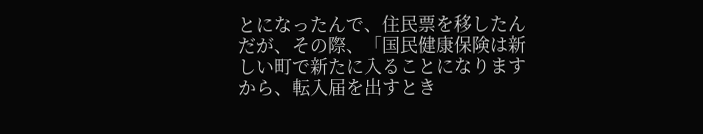とになったんで、住民票を移したんだが、その際、「国民健康保険は新しい町で新たに入ることになりますから、転入届を出すとき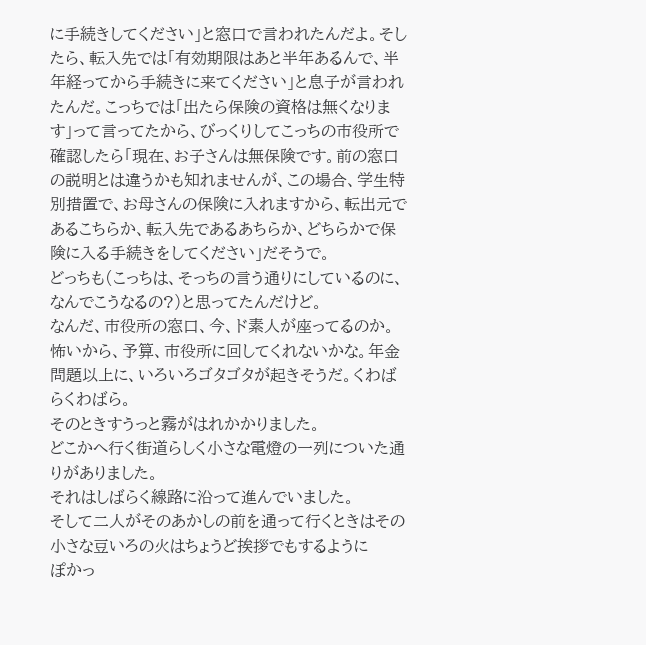に手続きしてください」と窓口で言われたんだよ。そしたら、転入先では「有効期限はあと半年あるんで、半年経ってから手続きに来てください」と息子が言われたんだ。こっちでは「出たら保険の資格は無くなります」って言ってたから、びっくりしてこっちの市役所で確認したら「現在、お子さんは無保険です。前の窓口の説明とは違うかも知れませんが、この場合、学生特別措置で、お母さんの保険に入れますから、転出元であるこちらか、転入先であるあちらか、どちらかで保険に入る手続きをしてください」だそうで。
どっちも(こっちは、そっちの言う通りにしているのに、なんでこうなるの?)と思ってたんだけど。
なんだ、市役所の窓口、今、ド素人が座ってるのか。怖いから、予算、市役所に回してくれないかな。年金問題以上に、いろいろゴタゴタが起きそうだ。くわばらくわばら。
そのときすうっと霧がはれかかりました。
どこかへ行く街道らしく小さな電燈の一列についた通りがありました。
それはしばらく線路に沿って進んでいました。
そして二人がそのあかしの前を通って行くときはその小さな豆いろの火はちょうど挨拶でもするように
ぽかっ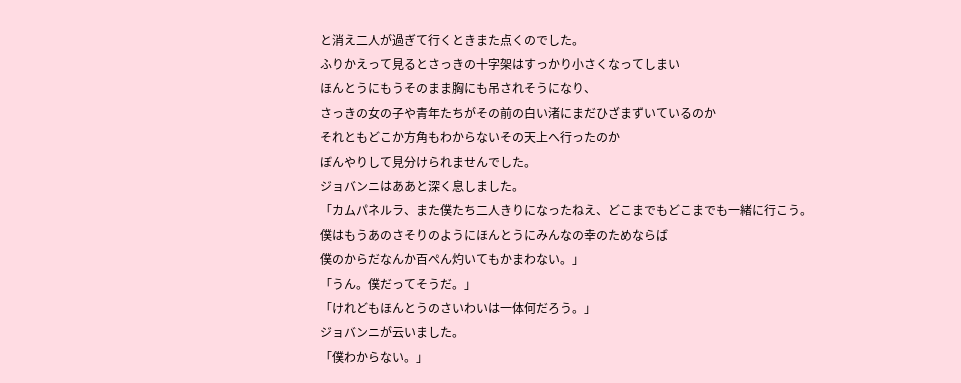と消え二人が過ぎて行くときまた点くのでした。
ふりかえって見るとさっきの十字架はすっかり小さくなってしまい
ほんとうにもうそのまま胸にも吊されそうになり、
さっきの女の子や青年たちがその前の白い渚にまだひざまずいているのか
それともどこか方角もわからないその天上へ行ったのか
ぼんやりして見分けられませんでした。
ジョバンニはああと深く息しました。
「カムパネルラ、また僕たち二人きりになったねえ、どこまでもどこまでも一緒に行こう。
僕はもうあのさそりのようにほんとうにみんなの幸のためならば
僕のからだなんか百ぺん灼いてもかまわない。」
「うん。僕だってそうだ。」
「けれどもほんとうのさいわいは一体何だろう。」
ジョバンニが云いました。
「僕わからない。」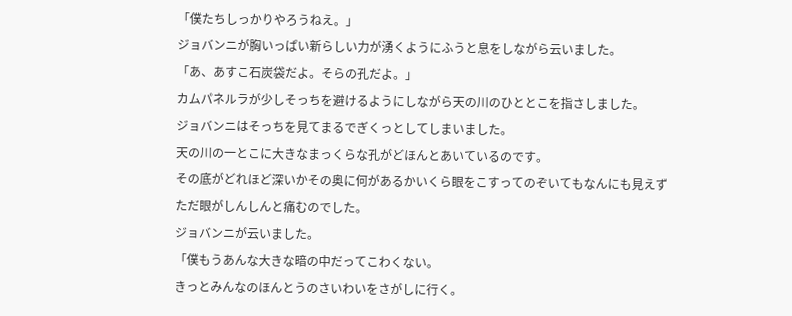「僕たちしっかりやろうねえ。」
ジョバンニが胸いっぱい新らしい力が湧くようにふうと息をしながら云いました。
「あ、あすこ石炭袋だよ。そらの孔だよ。」
カムパネルラが少しそっちを避けるようにしながら天の川のひととこを指さしました。
ジョバンニはそっちを見てまるでぎくっとしてしまいました。
天の川の一とこに大きなまっくらな孔がどほんとあいているのです。
その底がどれほど深いかその奥に何があるかいくら眼をこすってのぞいてもなんにも見えず
ただ眼がしんしんと痛むのでした。
ジョバンニが云いました。
「僕もうあんな大きな暗の中だってこわくない。
きっとみんなのほんとうのさいわいをさがしに行く。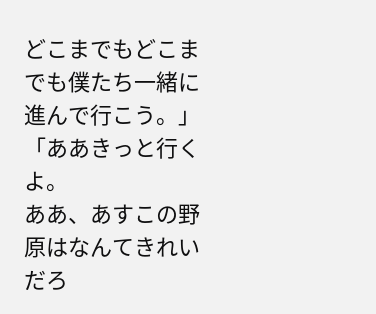どこまでもどこまでも僕たち一緒に進んで行こう。」
「ああきっと行くよ。
ああ、あすこの野原はなんてきれいだろ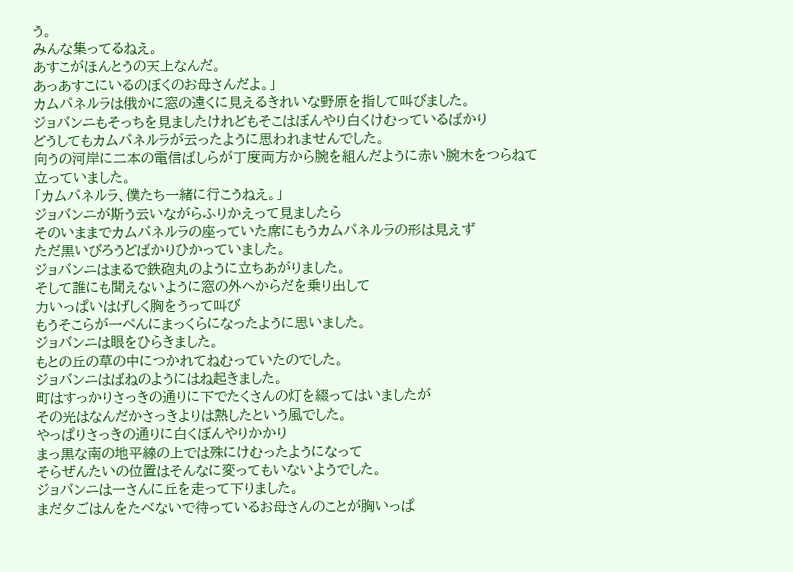う。
みんな集ってるねえ。
あすこがほんとうの天上なんだ。
あっあすこにいるのぼくのお母さんだよ。」
カムパネルラは俄かに窓の遠くに見えるきれいな野原を指して叫びました。
ジョバンニもそっちを見ましたけれどもそこはぼんやり白くけむっているばかり
どうしてもカムパネルラが云ったように思われませんでした。
向うの河岸に二本の電信ばしらが丁度両方から腕を組んだように赤い腕木をつらねて立っていました。
「カムパネルラ、僕たち一緒に行こうねえ。」
ジョバンニが斯う云いながらふりかえって見ましたら
そのいままでカムパネルラの座っていた席にもうカムパネルラの形は見えず
ただ黒いびろうどばかりひかっていました。
ジョバンニはまるで鉄砲丸のように立ちあがりました。
そして誰にも聞えないように窓の外へからだを乗り出して
力いっぱいはげしく胸をうって叫び
もうそこらが一ぺんにまっくらになったように思いました。
ジョバンニは眼をひらきました。
もとの丘の草の中につかれてねむっていたのでした。
ジョバンニはばねのようにはね起きました。
町はすっかりさっきの通りに下でたくさんの灯を綴ってはいましたが
その光はなんだかさっきよりは熱したという風でした。
やっぱりさっきの通りに白くぼんやりかかり
まっ黒な南の地平線の上では殊にけむったようになって
そらぜんたいの位置はそんなに変ってもいないようでした。
ジョバンニは一さんに丘を走って下りました。
まだ夕ごはんをたべないで待っているお母さんのことが胸いっぱ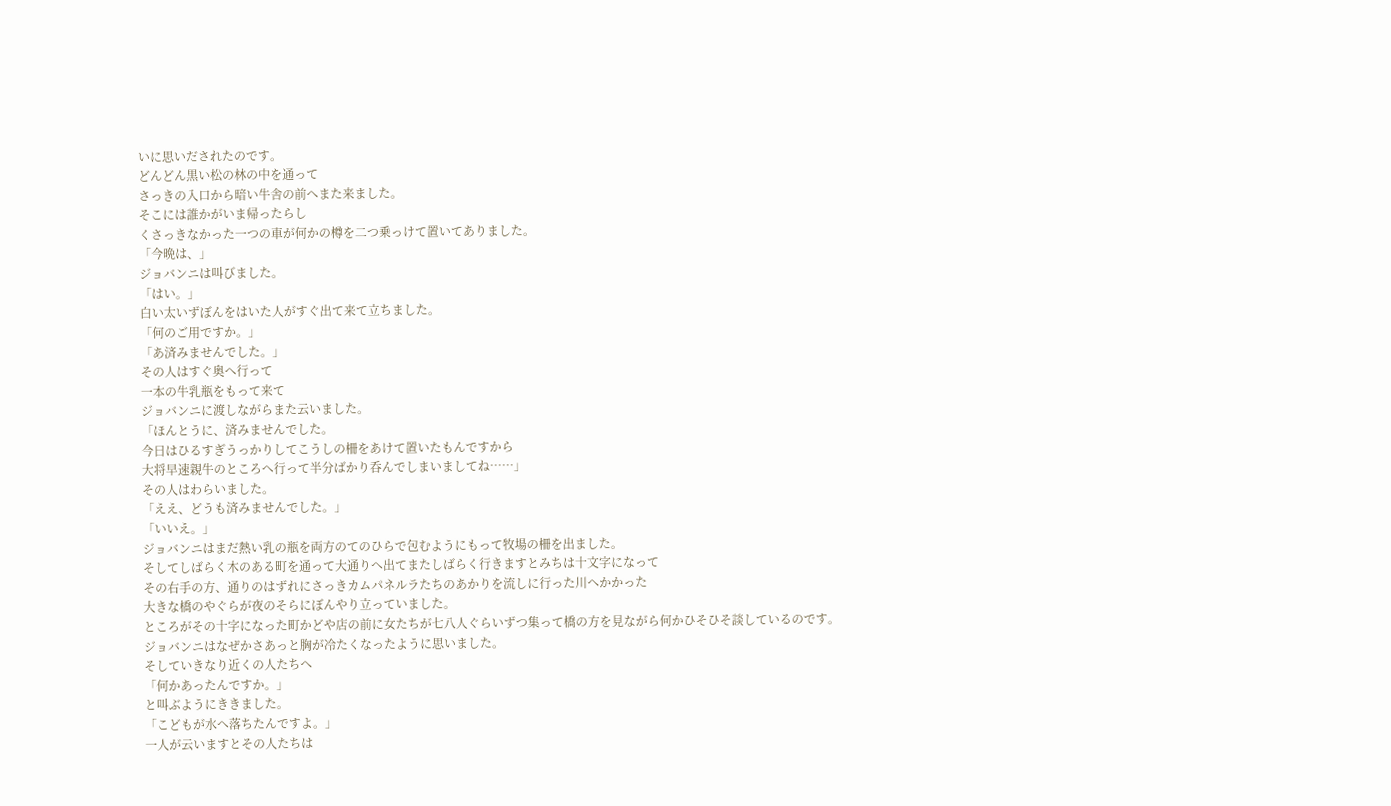いに思いだされたのです。
どんどん黒い松の林の中を通って
さっきの入口から暗い牛舎の前へまた来ました。
そこには誰かがいま帰ったらし
くさっきなかった一つの車が何かの樽を二つ乗っけて置いてありました。
「今晩は、」
ジョバンニは叫びました。
「はい。」
白い太いずぼんをはいた人がすぐ出て来て立ちました。
「何のご用ですか。」
「あ済みませんでした。」
その人はすぐ奥へ行って
一本の牛乳瓶をもって来て
ジョバンニに渡しながらまた云いました。
「ほんとうに、済みませんでした。
今日はひるすぎうっかりしてこうしの柵をあけて置いたもんですから
大将早速親牛のところへ行って半分ばかり呑んでしまいましてね……」
その人はわらいました。
「ええ、どうも済みませんでした。」
「いいえ。」
ジョバンニはまだ熱い乳の瓶を両方のてのひらで包むようにもって牧場の柵を出ました。
そしてしばらく木のある町を通って大通りへ出てまたしばらく行きますとみちは十文字になって
その右手の方、通りのはずれにさっきカムパネルラたちのあかりを流しに行った川へかかった
大きな橋のやぐらが夜のそらにぼんやり立っていました。
ところがその十字になった町かどや店の前に女たちが七八人ぐらいずつ集って橋の方を見ながら何かひそひそ談しているのです。
ジョバンニはなぜかさあっと胸が冷たくなったように思いました。
そしていきなり近くの人たちへ
「何かあったんですか。」
と叫ぶようにききました。
「こどもが水へ落ちたんですよ。」
一人が云いますとその人たちは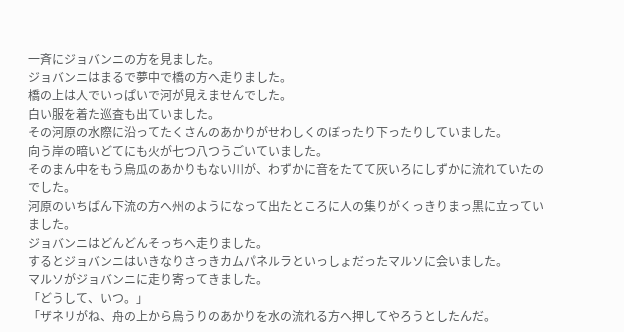一斉にジョバンニの方を見ました。
ジョバンニはまるで夢中で橋の方へ走りました。
橋の上は人でいっぱいで河が見えませんでした。
白い服を着た巡査も出ていました。
その河原の水際に沿ってたくさんのあかりがせわしくのぼったり下ったりしていました。
向う岸の暗いどてにも火が七つ八つうごいていました。
そのまん中をもう烏瓜のあかりもない川が、わずかに音をたてて灰いろにしずかに流れていたのでした。
河原のいちばん下流の方へ州のようになって出たところに人の集りがくっきりまっ黒に立っていました。
ジョバンニはどんどんそっちへ走りました。
するとジョバンニはいきなりさっきカムパネルラといっしょだったマルソに会いました。
マルソがジョバンニに走り寄ってきました。
「どうして、いつ。」
「ザネリがね、舟の上から烏うりのあかりを水の流れる方へ押してやろうとしたんだ。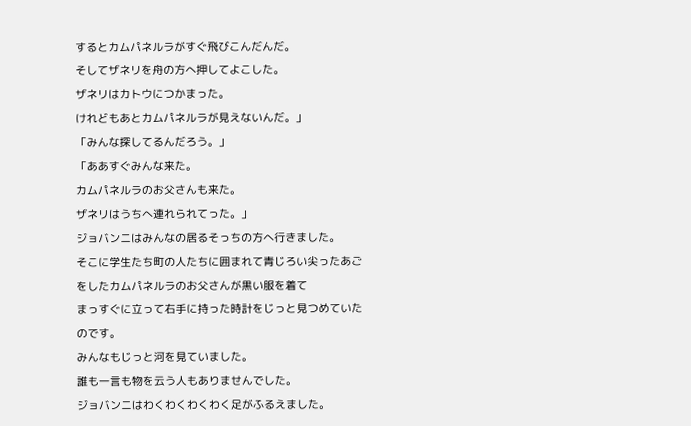するとカムパネルラがすぐ飛びこんだんだ。
そしてザネリを舟の方へ押してよこした。
ザネリはカトウにつかまった。
けれどもあとカムパネルラが見えないんだ。」
「みんな探してるんだろう。」
「ああすぐみんな来た。
カムパネルラのお父さんも来た。
ザネリはうちへ連れられてった。」
ジョバンニはみんなの居るそっちの方へ行きました。
そこに学生たち町の人たちに囲まれて青じろい尖ったあごをしたカムパネルラのお父さんが黒い服を着て
まっすぐに立って右手に持った時計をじっと見つめていたのです。
みんなもじっと河を見ていました。
誰も一言も物を云う人もありませんでした。
ジョバンニはわくわくわくわく足がふるえました。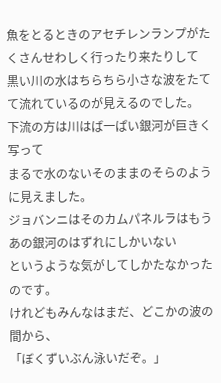魚をとるときのアセチレンランプがたくさんせわしく行ったり来たりして
黒い川の水はちらちら小さな波をたてて流れているのが見えるのでした。
下流の方は川はば一ぱい銀河が巨きく写って
まるで水のないそのままのそらのように見えました。
ジョバンニはそのカムパネルラはもうあの銀河のはずれにしかいない
というような気がしてしかたなかったのです。
けれどもみんなはまだ、どこかの波の間から、
「ぼくずいぶん泳いだぞ。」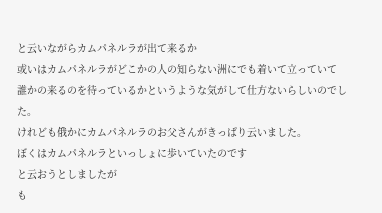と云いながらカムパネルラが出て来るか
或いはカムパネルラがどこかの人の知らない洲にでも着いて立っていて
誰かの来るのを待っているかというような気がして仕方ないらしいのでした。
けれども俄かにカムパネルラのお父さんがきっぱり云いました。
ぼくはカムパネルラといっしょに歩いていたのです
と云おうとしましたが
も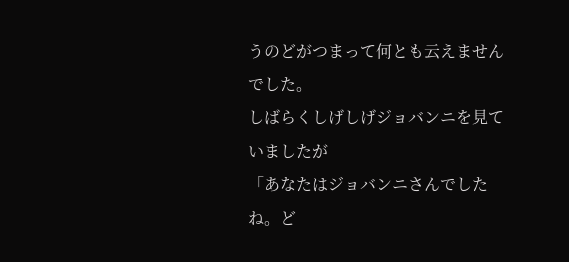うのどがつまって何とも云えませんでした。
しばらくしげしげジョバンニを見ていましたが
「あなたはジョバンニさんでしたね。ど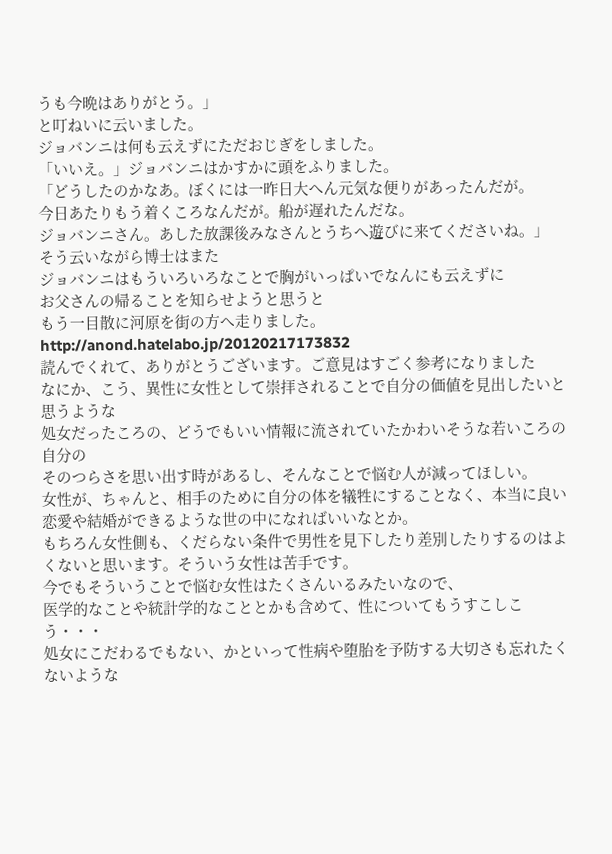うも今晩はありがとう。」
と叮ねいに云いました。
ジョバンニは何も云えずにただおじぎをしました。
「いいえ。」ジョバンニはかすかに頭をふりました。
「どうしたのかなあ。ぼくには一昨日大へん元気な便りがあったんだが。
今日あたりもう着くころなんだが。船が遅れたんだな。
ジョバンニさん。あした放課後みなさんとうちへ遊びに来てくださいね。」
そう云いながら博士はまた
ジョバンニはもういろいろなことで胸がいっぱいでなんにも云えずに
お父さんの帰ることを知らせようと思うと
もう一目散に河原を街の方へ走りました。
http://anond.hatelabo.jp/20120217173832
読んでくれて、ありがとうございます。ご意見はすごく参考になりました
なにか、こう、異性に女性として崇拝されることで自分の価値を見出したいと思うような
処女だったころの、どうでもいい情報に流されていたかわいそうな若いころの自分の
そのつらさを思い出す時があるし、そんなことで悩む人が減ってほしい。
女性が、ちゃんと、相手のために自分の体を犠牲にすることなく、本当に良い恋愛や結婚ができるような世の中になればいいなとか。
もちろん女性側も、くだらない条件で男性を見下したり差別したりするのはよくないと思います。そういう女性は苦手です。
今でもそういうことで悩む女性はたくさんいるみたいなので、
医学的なことや統計学的なこととかも含めて、性についてもうすこしこう・・・
処女にこだわるでもない、かといって性病や堕胎を予防する大切さも忘れたくないような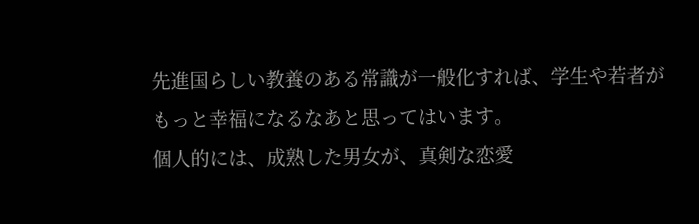先進国らしい教養のある常識が一般化すれば、学生や若者がもっと幸福になるなあと思ってはいます。
個人的には、成熟した男女が、真剣な恋愛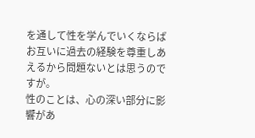を通して性を学んでいくならば
お互いに過去の経験を尊重しあえるから問題ないとは思うのですが。
性のことは、心の深い部分に影響があ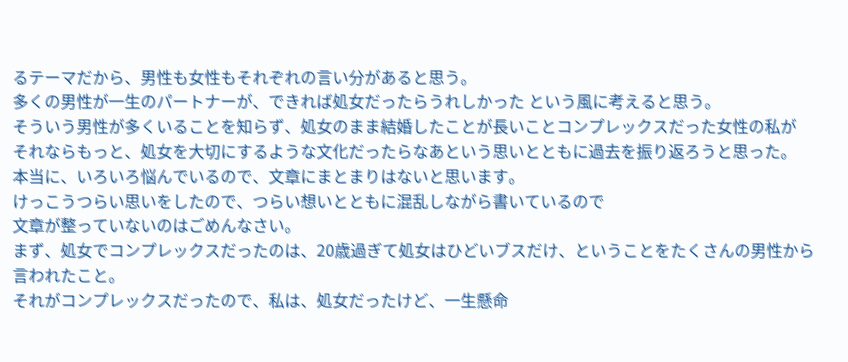るテーマだから、男性も女性もそれぞれの言い分があると思う。
多くの男性が一生のパートナーが、できれば処女だったらうれしかった という風に考えると思う。
そういう男性が多くいることを知らず、処女のまま結婚したことが長いことコンプレックスだった女性の私が
それならもっと、処女を大切にするような文化だったらなあという思いとともに過去を振り返ろうと思った。
本当に、いろいろ悩んでいるので、文章にまとまりはないと思います。
けっこうつらい思いをしたので、つらい想いとともに混乱しながら書いているので
文章が整っていないのはごめんなさい。
まず、処女でコンプレックスだったのは、20歳過ぎて処女はひどいブスだけ、ということをたくさんの男性から言われたこと。
それがコンプレックスだったので、私は、処女だったけど、一生懸命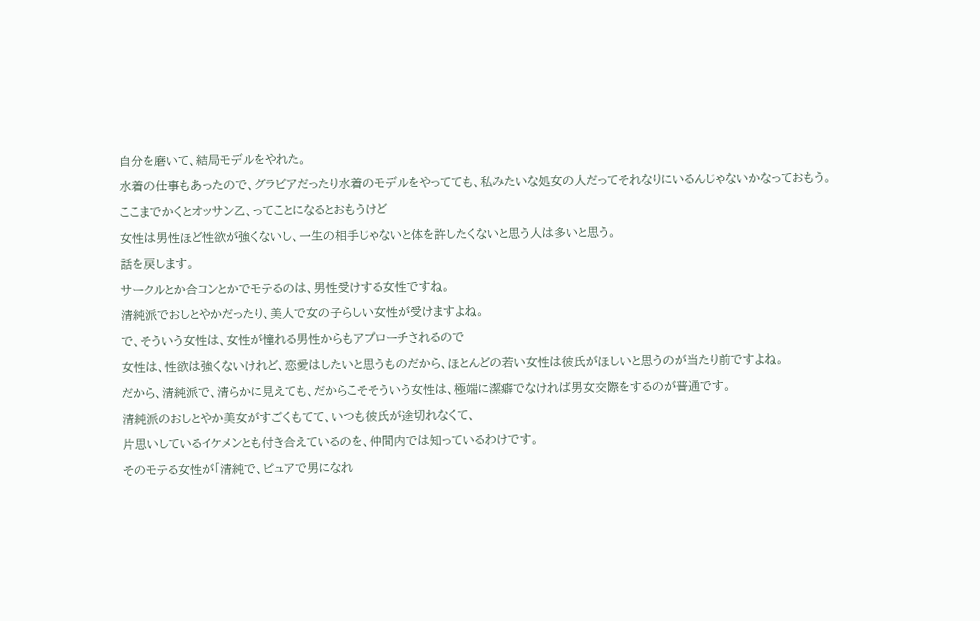自分を磨いて、結局モデルをやれた。
水着の仕事もあったので、グラビアだったり水着のモデルをやってても、私みたいな処女の人だってそれなりにいるんじゃないかなっておもう。
ここまでかくとオッサン乙、ってことになるとおもうけど
女性は男性ほど性欲が強くないし、一生の相手じゃないと体を許したくないと思う人は多いと思う。
話を戻します。
サークルとか合コンとかでモテるのは、男性受けする女性ですね。
清純派でおしとやかだったり、美人で女の子らしい女性が受けますよね。
で、そういう女性は、女性が憧れる男性からもアプローチされるので
女性は、性欲は強くないけれど、恋愛はしたいと思うものだから、ほとんどの若い女性は彼氏がほしいと思うのが当たり前ですよね。
だから、清純派で、清らかに見えても、だからこそそういう女性は、極端に潔癖でなければ男女交際をするのが普通です。
清純派のおしとやか美女がすごくもてて、いつも彼氏が途切れなくて、
片思いしているイケメンとも付き合えているのを、仲間内では知っているわけです。
そのモテる女性が「清純で、ピュアで男になれ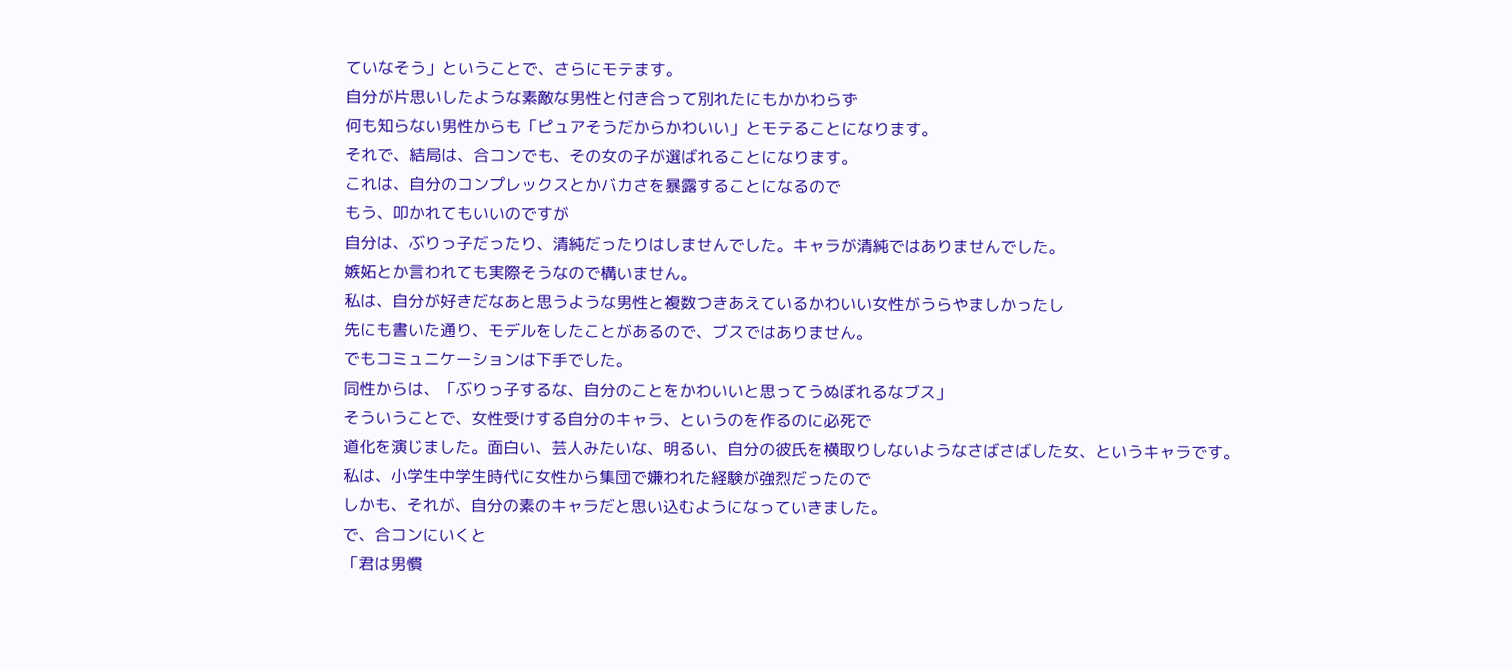ていなそう」ということで、さらにモテます。
自分が片思いしたような素敵な男性と付き合って別れたにもかかわらず
何も知らない男性からも「ピュアそうだからかわいい」とモテることになります。
それで、結局は、合コンでも、その女の子が選ばれることになります。
これは、自分のコンプレックスとかバカさを暴露することになるので
もう、叩かれてもいいのですが
自分は、ぶりっ子だったり、清純だったりはしませんでした。キャラが清純ではありませんでした。
嫉妬とか言われても実際そうなので構いません。
私は、自分が好きだなあと思うような男性と複数つきあえているかわいい女性がうらやましかったし
先にも書いた通り、モデルをしたことがあるので、ブスではありません。
でもコミュニケーションは下手でした。
同性からは、「ぶりっ子するな、自分のことをかわいいと思ってうぬぼれるなブス」
そういうことで、女性受けする自分のキャラ、というのを作るのに必死で
道化を演じました。面白い、芸人みたいな、明るい、自分の彼氏を横取りしないようなさばさばした女、というキャラです。
私は、小学生中学生時代に女性から集団で嫌われた経験が強烈だったので
しかも、それが、自分の素のキャラだと思い込むようになっていきました。
で、合コンにいくと
「君は男慣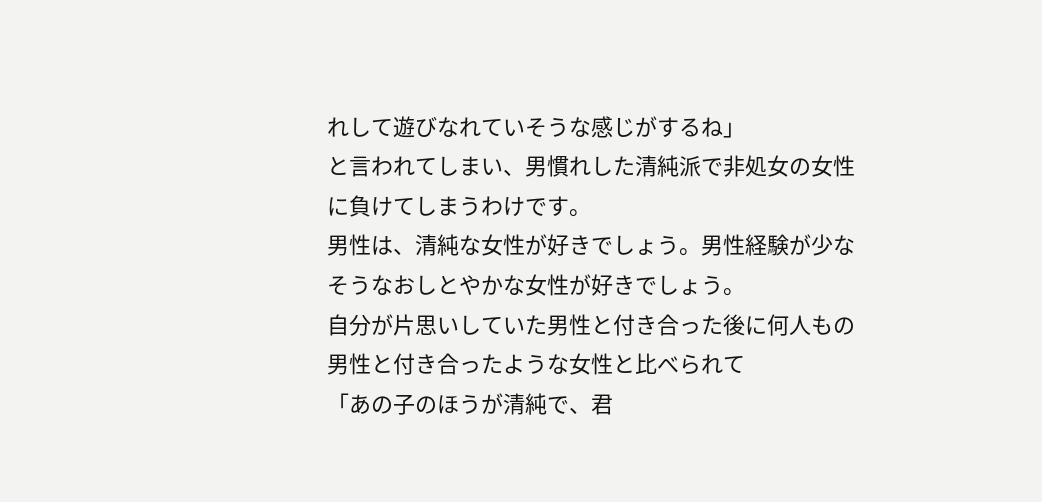れして遊びなれていそうな感じがするね」
と言われてしまい、男慣れした清純派で非処女の女性に負けてしまうわけです。
男性は、清純な女性が好きでしょう。男性経験が少なそうなおしとやかな女性が好きでしょう。
自分が片思いしていた男性と付き合った後に何人もの男性と付き合ったような女性と比べられて
「あの子のほうが清純で、君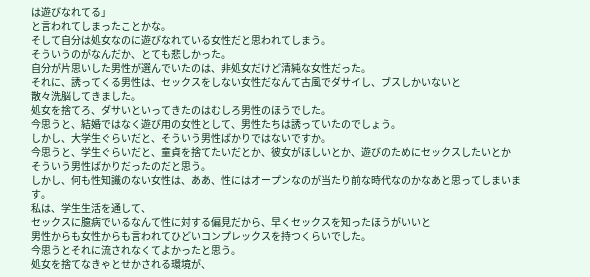は遊びなれてる」
と言われてしまったことかな。
そして自分は処女なのに遊びなれている女性だと思われてしまう。
そういうのがなんだか、とても悲しかった。
自分が片思いした男性が選んでいたのは、非処女だけど清純な女性だった。
それに、誘ってくる男性は、セックスをしない女性だなんて古風でダサイし、ブスしかいないと
散々洗脳してきました。
処女を捨てろ、ダサいといってきたのはむしろ男性のほうでした。
今思うと、結婚ではなく遊び用の女性として、男性たちは誘っていたのでしょう。
しかし、大学生ぐらいだと、そういう男性ばかりではないですか。
今思うと、学生ぐらいだと、童貞を捨てたいだとか、彼女がほしいとか、遊びのためにセックスしたいとか
そういう男性ばかりだったのだと思う。
しかし、何も性知識のない女性は、ああ、性にはオープンなのが当たり前な時代なのかなあと思ってしまいます。
私は、学生生活を通して、
セックスに臆病でいるなんて性に対する偏見だから、早くセックスを知ったほうがいいと
男性からも女性からも言われてひどいコンプレックスを持つくらいでした。
今思うとそれに流されなくてよかったと思う。
処女を捨てなきゃとせかされる環境が、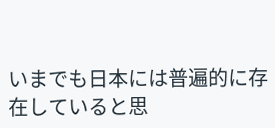いまでも日本には普遍的に存在していると思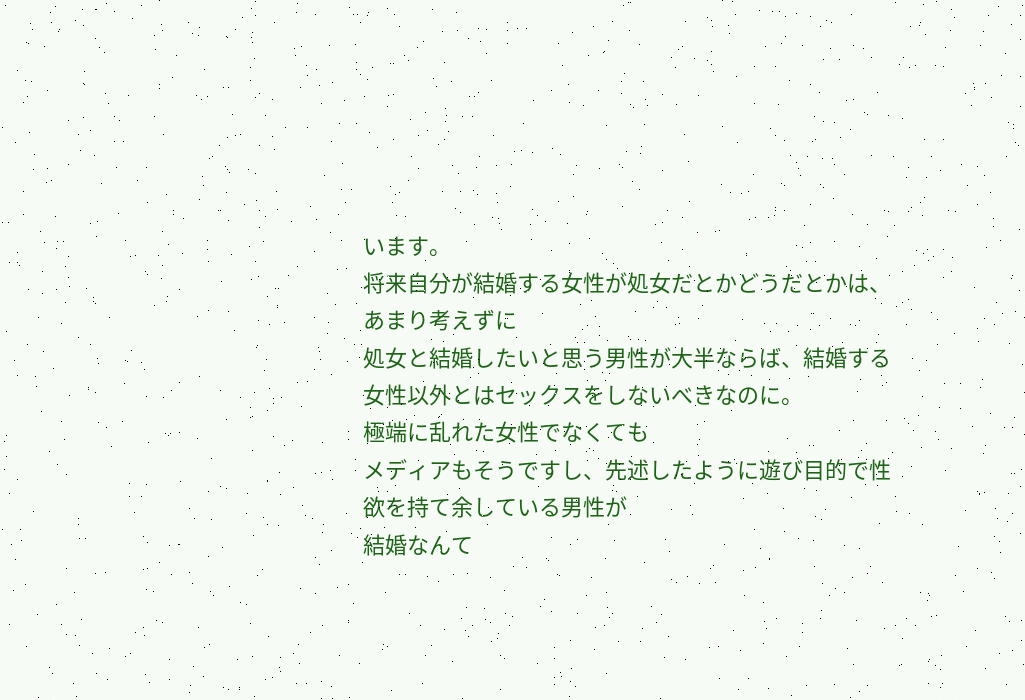います。
将来自分が結婚する女性が処女だとかどうだとかは、あまり考えずに
処女と結婚したいと思う男性が大半ならば、結婚する女性以外とはセックスをしないべきなのに。
極端に乱れた女性でなくても
メディアもそうですし、先述したように遊び目的で性欲を持て余している男性が
結婚なんて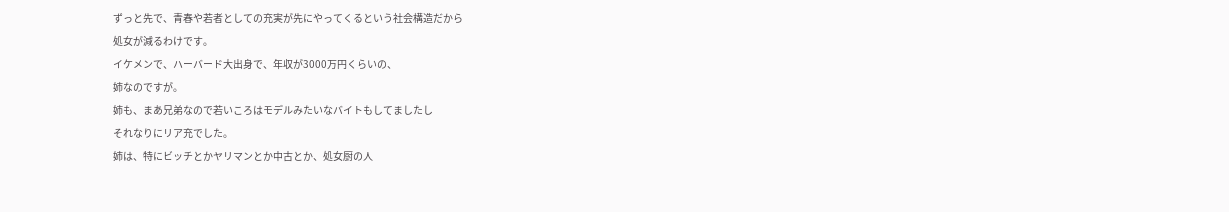ずっと先で、青春や若者としての充実が先にやってくるという社会構造だから
処女が減るわけです。
イケメンで、ハーバード大出身で、年収が3000万円くらいの、
姉なのですが。
姉も、まあ兄弟なので若いころはモデルみたいなバイトもしてましたし
それなりにリア充でした。
姉は、特にビッチとかヤリマンとか中古とか、処女厨の人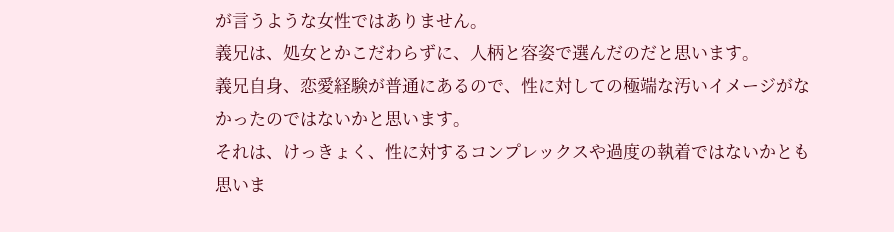が言うような女性ではありません。
義兄は、処女とかこだわらずに、人柄と容姿で選んだのだと思います。
義兄自身、恋愛経験が普通にあるので、性に対しての極端な汚いイメージがなかったのではないかと思います。
それは、けっきょく、性に対するコンプレックスや過度の執着ではないかとも思いま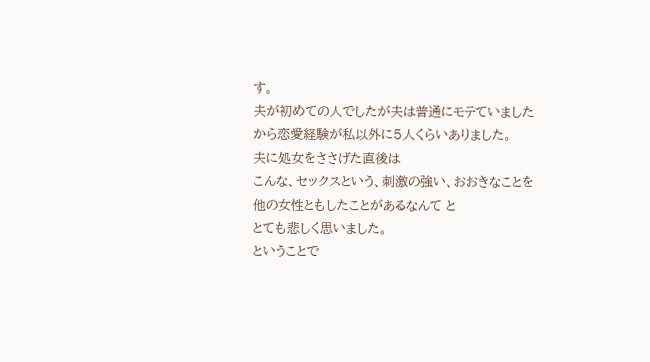す。
夫が初めての人でしたが夫は普通にモテていましたから恋愛経験が私以外に5人くらいありました。
夫に処女をささげた直後は
こんな、セックスという、刺激の強い、おおきなことを
他の女性ともしたことがあるなんて と
とても悲しく思いました。
ということで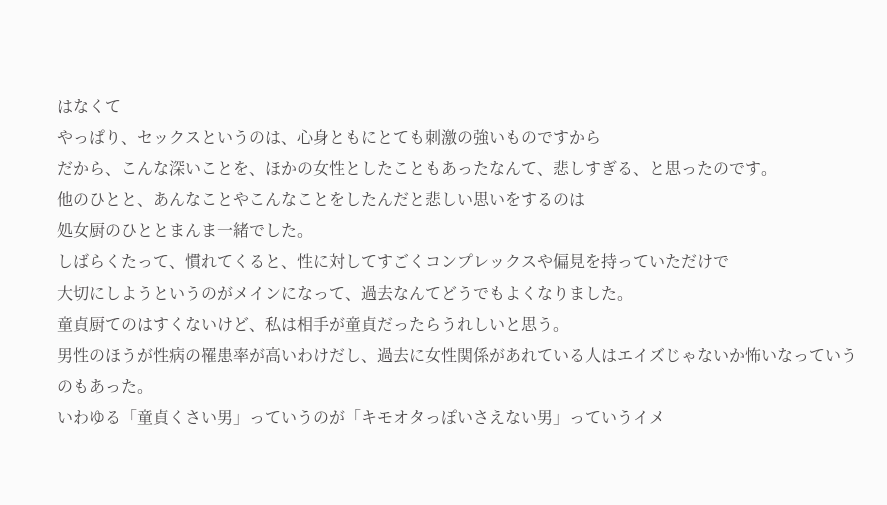はなくて
やっぱり、セックスというのは、心身ともにとても刺激の強いものですから
だから、こんな深いことを、ほかの女性としたこともあったなんて、悲しすぎる、と思ったのです。
他のひとと、あんなことやこんなことをしたんだと悲しい思いをするのは
処女厨のひととまんま一緒でした。
しばらくたって、慣れてくると、性に対してすごくコンプレックスや偏見を持っていただけで
大切にしようというのがメインになって、過去なんてどうでもよくなりました。
童貞厨てのはすくないけど、私は相手が童貞だったらうれしいと思う。
男性のほうが性病の罹患率が高いわけだし、過去に女性関係があれている人はエイズじゃないか怖いなっていうのもあった。
いわゆる「童貞くさい男」っていうのが「キモオタっぽいさえない男」っていうイメ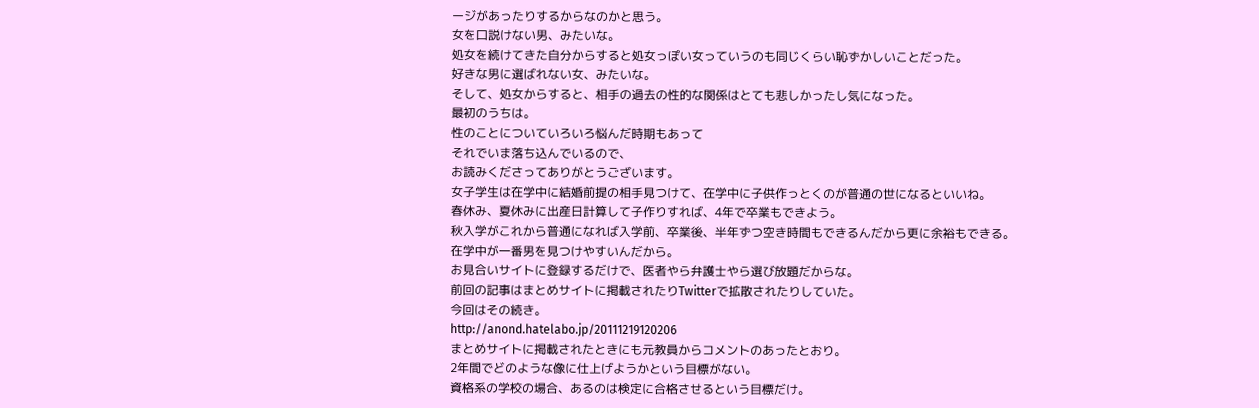ージがあったりするからなのかと思う。
女を口説けない男、みたいな。
処女を続けてきた自分からすると処女っぽい女っていうのも同じくらい恥ずかしいことだった。
好きな男に選ばれない女、みたいな。
そして、処女からすると、相手の過去の性的な関係はとても悲しかったし気になった。
最初のうちは。
性のことについていろいろ悩んだ時期もあって
それでいま落ち込んでいるので、
お読みくださってありがとうございます。
女子学生は在学中に結婚前提の相手見つけて、在学中に子供作っとくのが普通の世になるといいね。
春休み、夏休みに出産日計算して子作りすれば、4年で卒業もできよう。
秋入学がこれから普通になれば入学前、卒業後、半年ずつ空き時間もできるんだから更に余裕もできる。
在学中が一番男を見つけやすいんだから。
お見合いサイトに登録するだけで、医者やら弁護士やら選び放題だからな。
前回の記事はまとめサイトに掲載されたりTwitterで拡散されたりしていた。
今回はその続き。
http://anond.hatelabo.jp/20111219120206
まとめサイトに掲載されたときにも元教員からコメントのあったとおり。
2年間でどのような像に仕上げようかという目標がない。
資格系の学校の場合、あるのは検定に合格させるという目標だけ。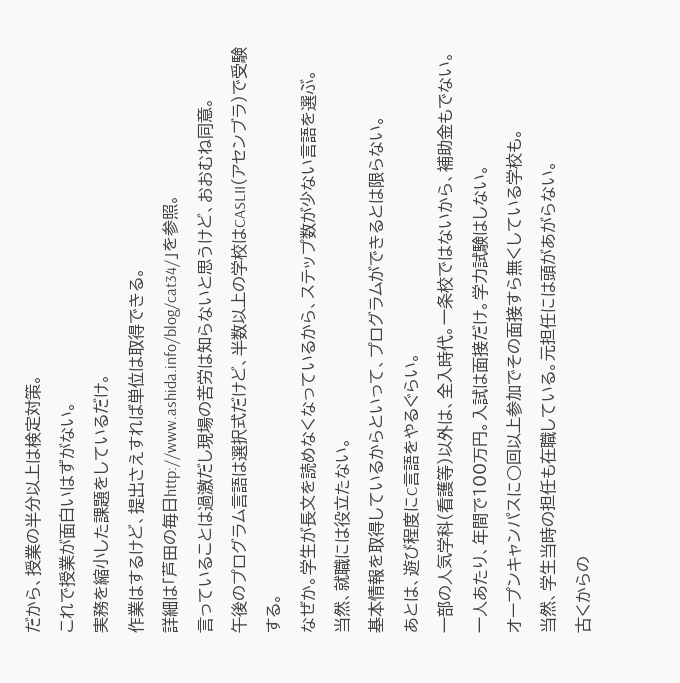だから、授業の半分以上は検定対策。
これで授業が面白いはずがない。
実務を縮小した課題をしているだけ。
作業はするけど、提出さえすれば単位は取得できる。
詳細は「芦田の毎日http://www.ashida.info/blog/cat34/」を参照。
言っていることは過激だし現場の苦労は知らないと思うけど、おおむね同意。
午後のプログラム言語は選択式だけど、半数以上の学校はCASLII(アセンブラ)で受験する。
なぜか。学生が長文を読めなくなっているから、ステップ数が少ない言語を選ぶ。
当然、就職には役立たない。
基本情報を取得しているからといって、プログラムができるとは限らない。
あとは、遊び程度にC言語をやるぐらい。
一部の人気学科(看護等)以外は、全入時代。一条校ではないから、補助金もでない。
一人あたり、年間で100万円。入試は面接だけ。学力試験はしない。
オープンキャンパスに○回以上参加でその面接すら無くしている学校も。
当然、学生当時の担任も在職している。元担任には頭があがらない。
古くからの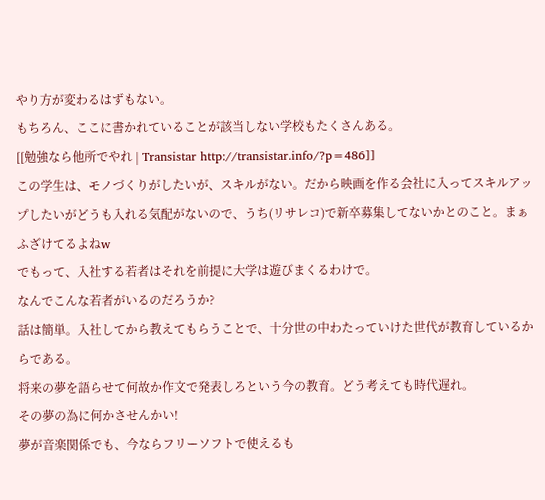やり方が変わるはずもない。
もちろん、ここに書かれていることが該当しない学校もたくさんある。
[[勉強なら他所でやれ | Transistar http://transistar.info/?p=486]]
この学生は、モノづくりがしたいが、スキルがない。だから映画を作る会社に入ってスキルアップしたいがどうも入れる気配がないので、うち(リサレコ)で新卒募集してないかとのこと。まぁふざけてるよねw
でもって、入社する若者はそれを前提に大学は遊びまくるわけで。
なんでこんな若者がいるのだろうか?
話は簡単。入社してから教えてもらうことで、十分世の中わたっていけた世代が教育しているからである。
将来の夢を語らせて何故か作文で発表しろという今の教育。どう考えても時代遅れ。
その夢の為に何かさせんかい!
夢が音楽関係でも、今ならフリーソフトで使えるも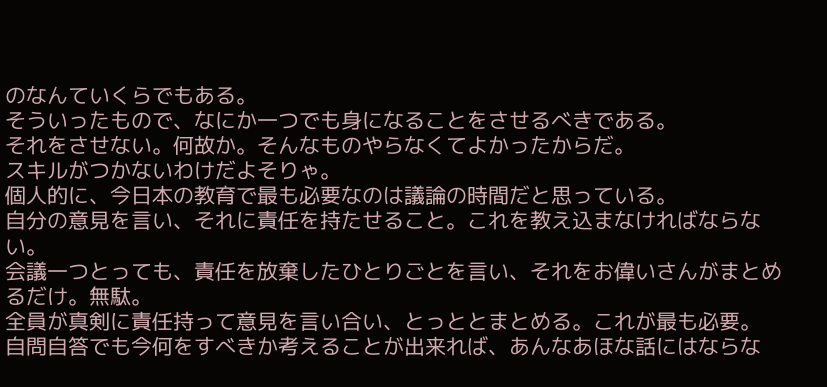のなんていくらでもある。
そういったもので、なにか一つでも身になることをさせるべきである。
それをさせない。何故か。そんなものやらなくてよかったからだ。
スキルがつかないわけだよそりゃ。
個人的に、今日本の教育で最も必要なのは議論の時間だと思っている。
自分の意見を言い、それに責任を持たせること。これを教え込まなければならない。
会議一つとっても、責任を放棄したひとりごとを言い、それをお偉いさんがまとめるだけ。無駄。
全員が真剣に責任持って意見を言い合い、とっととまとめる。これが最も必要。
自問自答でも今何をすべきか考えることが出来れば、あんなあほな話にはならな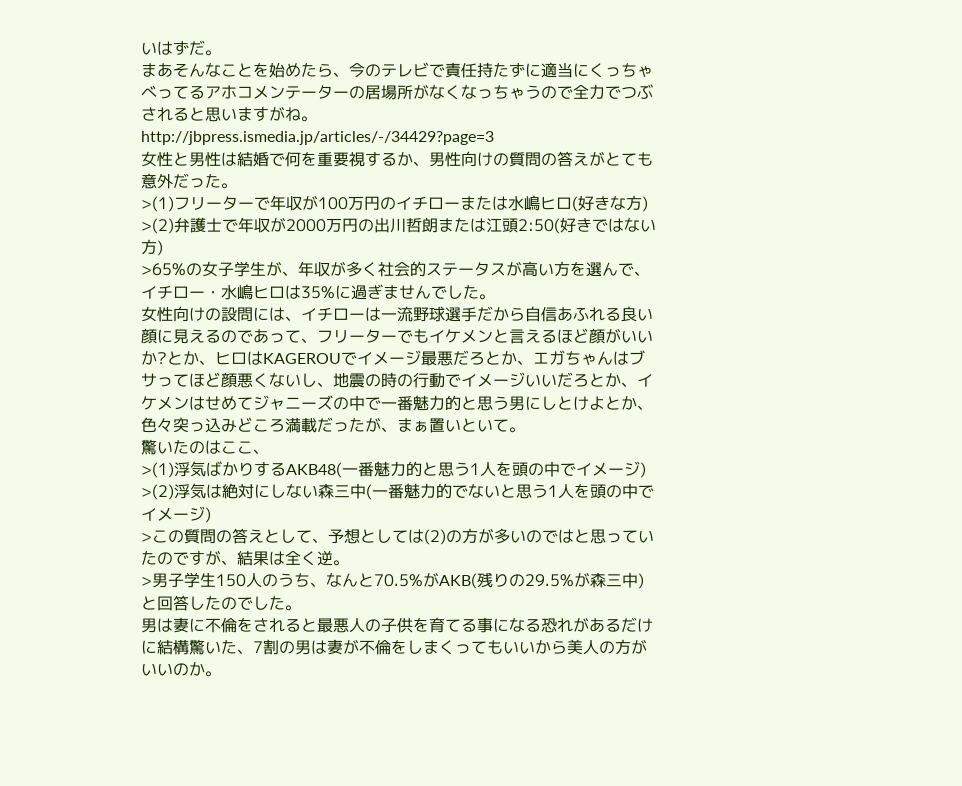いはずだ。
まあそんなことを始めたら、今のテレビで責任持たずに適当にくっちゃべってるアホコメンテーターの居場所がなくなっちゃうので全力でつぶされると思いますがね。
http://jbpress.ismedia.jp/articles/-/34429?page=3
女性と男性は結婚で何を重要視するか、男性向けの質問の答えがとても意外だった。
>(1)フリーターで年収が100万円のイチローまたは水嶋ヒロ(好きな方)
>(2)弁護士で年収が2000万円の出川哲朗または江頭2:50(好きではない方)
>65%の女子学生が、年収が多く社会的ステータスが高い方を選んで、イチロー・水嶋ヒロは35%に過ぎませんでした。
女性向けの設問には、イチローは一流野球選手だから自信あふれる良い顔に見えるのであって、フリーターでもイケメンと言えるほど顔がいいか?とか、ヒロはKAGEROUでイメージ最悪だろとか、エガちゃんはブサってほど顔悪くないし、地震の時の行動でイメージいいだろとか、イケメンはせめてジャニーズの中で一番魅力的と思う男にしとけよとか、色々突っ込みどころ満載だったが、まぁ置いといて。
驚いたのはここ、
>(1)浮気ばかりするAKB48(一番魅力的と思う1人を頭の中でイメージ)
>(2)浮気は絶対にしない森三中(一番魅力的でないと思う1人を頭の中でイメージ)
>この質問の答えとして、予想としては(2)の方が多いのではと思っていたのですが、結果は全く逆。
>男子学生150人のうち、なんと70.5%がAKB(残りの29.5%が森三中)と回答したのでした。
男は妻に不倫をされると最悪人の子供を育てる事になる恐れがあるだけに結構驚いた、7割の男は妻が不倫をしまくってもいいから美人の方がいいのか。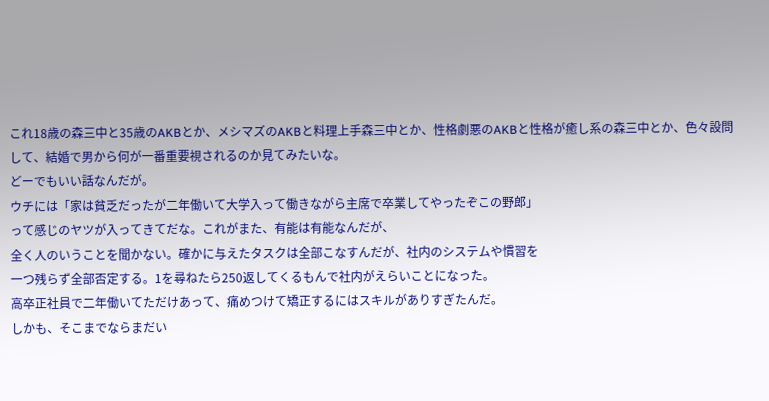これ18歳の森三中と35歳のAKBとか、メシマズのAKBと料理上手森三中とか、性格劇悪のAKBと性格が癒し系の森三中とか、色々設問して、結婚で男から何が一番重要視されるのか見てみたいな。
どーでもいい話なんだが。
ウチには「家は貧乏だったが二年働いて大学入って働きながら主席で卒業してやったぞこの野郎」
って感じのヤツが入ってきてだな。これがまた、有能は有能なんだが、
全く人のいうことを聞かない。確かに与えたタスクは全部こなすんだが、社内のシステムや慣習を
一つ残らず全部否定する。1を尋ねたら250返してくるもんで社内がえらいことになった。
高卒正社員で二年働いてただけあって、痛めつけて矯正するにはスキルがありすぎたんだ。
しかも、そこまでならまだい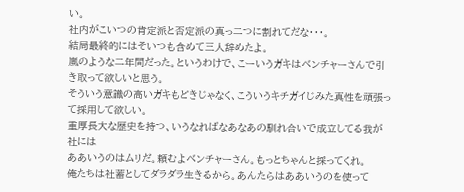い。
社内がこいつの肯定派と否定派の真っ二つに割れてだな・・・。
結局最終的にはそいつも含めて三人辞めたよ。
嵐のような二年間だった。というわけで、こーいうガキはベンチャーさんで引き取って欲しいと思う。
そういう意識の高いガキもどきじゃなく、こういうキチガイじみた真性を頑張って採用して欲しい。
重厚長大な歴史を持つ、いうなればなあなあの馴れ合いで成立してる我が社には
ああいうのはムリだ。頼むよベンチャーさん。もっとちゃんと採ってくれ。
俺たちは社蓄としてダラダラ生きるから。あんたらはああいうのを使って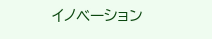イノベーション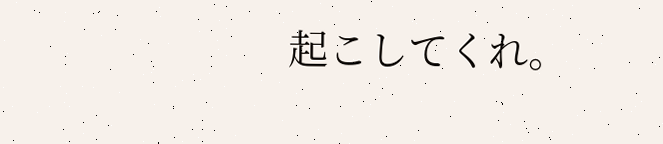起こしてくれ。